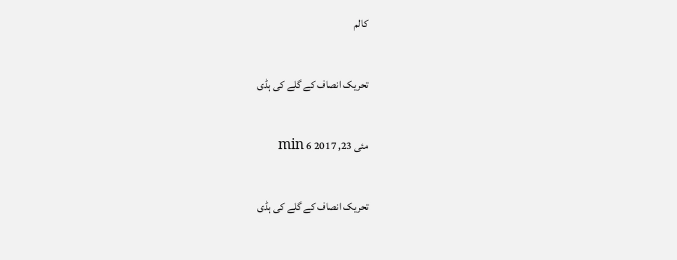کالم

تحریک انصاف کے گلے کی ہڈی

مئی 23, 2017 6 min

تحریک انصاف کے گلے کی ہڈی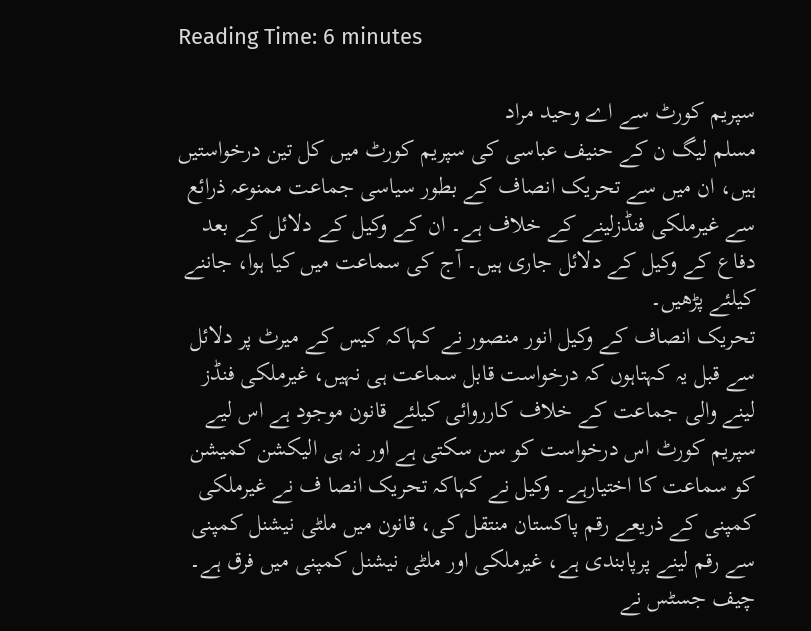Reading Time: 6 minutes

سپریم کورٹ سے اے وحید مراد
مسلم لیگ ن کے حنیف عباسی کی سپریم کورٹ میں کل تین درخواستیں ہیں، ان میں سے تحریک انصاف کے بطور سیاسی جماعت ممنوعہ ذرائع سے غیرملکی فنڈزلینے کے خلاف ہے۔ ان کے وکیل کے دلائل کے بعد دفاع کے وکیل کے دلائل جاری ہیں۔ آج کی سماعت میں کیا ہوا، جاننے کیلئے پڑھیں۔
تحریک انصاف کے وکیل انور منصور نے کہاکہ کیس کے میرٹ پر دلائل سے قبل یہ کہتاہوں کہ درخواست قابل سماعت ہی نہیں، غیرملکی فنڈز لینے والی جماعت کے خلاف کارروائی کیلئے قانون موجود ہے اس لیے سپریم کورٹ اس درخواست کو سن سکتی ہے اور نہ ہی الیکشن کمیشن کو سماعت کا اختیارہے۔ وکیل نے کہاکہ تحریک انصا ف نے غیرملکی کمپنی کے ذریعے رقم پاکستان منتقل کی، قانون میں ملٹی نیشنل کمپنی سے رقم لینے پرپابندی ہے، غیرملکی اور ملٹی نیشنل کمپنی میں فرق ہے۔ چیف جسٹس نے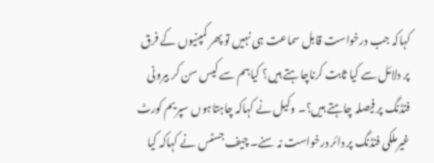کہاکہ جب درخواست قابل سماعت ہی نہیں تو پھر کمپنیوں کے فرق پر دلائل سے کیا ثابت کرناچاہتے ہیں؟ کیاہم سے کیس سن کر بیرونی فنڈنگ پر فیصلہ چاہتے ہیں؟۔ وکیل نے کہاکہ چاہتاہوں سپریم کورٹ غیرملکی فنڈنگ پر دائر درخواست نہ سنے۔ چیف جسٹس نے کہاکہ کیا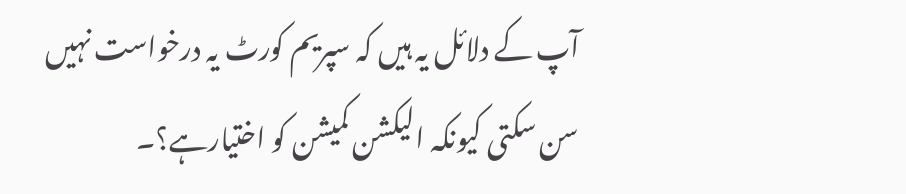آپ کے دلائل یہ ہیں کہ سپریم کورٹ یہ درخواست نہیں سن سکتی کیونکہ الیکشن کمیشن کو اختیارہے؟۔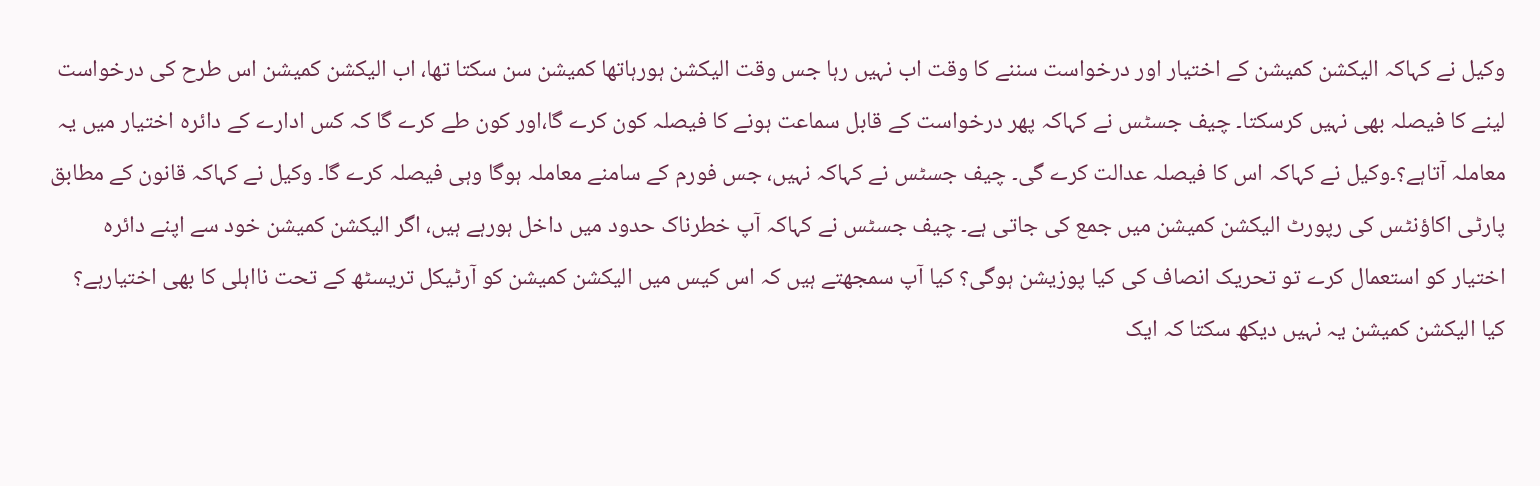وکیل نے کہاکہ الیکشن کمیشن کے اختیار اور درخواست سننے کا وقت اب نہیں رہا جس وقت الیکشن ہورہاتھا کمیشن سن سکتا تھا، اب الیکشن کمیشن اس طرح کی درخواست لینے کا فیصلہ بھی نہیں کرسکتا۔ چیف جسٹس نے کہاکہ پھر درخواست کے قابل سماعت ہونے کا فیصلہ کون کرے گا،اور کون طے کرے گا کہ کس ادارے کے دائرہ اختیار میں یہ معاملہ آتاہے؟۔وکیل نے کہاکہ اس کا فیصلہ عدالت کرے گی۔ چیف جسٹس نے کہاکہ نہیں، جس فورم کے سامنے معاملہ ہوگا وہی فیصلہ کرے گا۔ وکیل نے کہاکہ قانون کے مطابق پارٹی اکاؤنٹس کی رپورٹ الیکشن کمیشن میں جمع کی جاتی ہے۔ چیف جسٹس نے کہاکہ آپ خطرناک حدود میں داخل ہورہے ہیں، اگر الیکشن کمیشن خود سے اپنے دائرہ اختیار کو استعمال کرے تو تحریک انصاف کی کیا پوزیشن ہوگی؟ کیا آپ سمجھتے ہیں کہ اس کیس میں الیکشن کمیشن کو آرٹیکل تریسٹھ کے تحت نااہلی کا بھی اختیارہے؟ کیا الیکشن کمیشن یہ نہیں دیکھ سکتا کہ ایک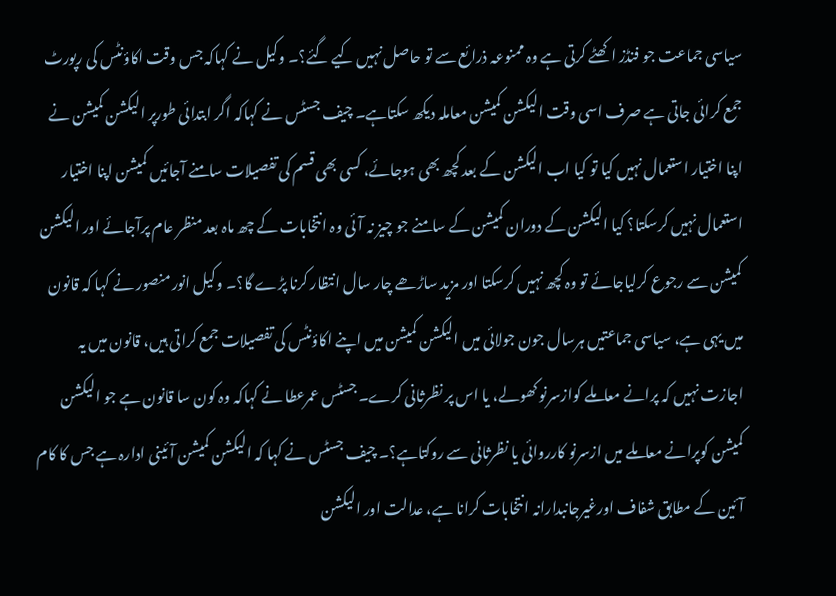سیاسی جماعت جو فنڈز اکھٹے کرتی ہے وہ ممنوعہ ذرائع سے تو حاصل نہیں کیے گئے؟۔ وکیل نے کہاکہ جس وقت اکاؤنٹس کی رپورٹ جمع کرائی جاتی ہے صرف اسی وقت الیکشن کمیشن معاملہ دیکھ سکتاہے۔ چیف جسٹس نے کہاکہ اگر ابتدائی طورپر الیکشن کمیشن نے اپنا اختیار استعمال نہیں کیا تو کیا اب الیکشن کے بعد کچھ بھی ہوجائے، کسی بھی قسم کی تفصیلات سامنے آجائیں کمیشن اپنا اختیار استعمال نہیں کرسکتا؟ کیا الیکشن کے دوران کمیشن کے سامنے جو چیز نہ آئی وہ انتخابات کے چھ ماہ بعد منظر عام پرآجائے اور الیکشن کمیشن سے رجوع کرلیاجائے تو وہ کچھ نہیں کرسکتا اور مزید ساڑھے چار سال انتظار کرنا پڑے گا؟۔ وکیل انور منصور نے کہا کہ قانون میں یہی ہے، سیاسی جماعتیں ہرسال جون جولائی میں الیکشن کمیشن میں اپنے اکاؤنٹس کی تفصیلات جمع کراتی ہیں، قانون میں یہ اجازت نہیں کہ پرانے معاملے کوازسرنو کھولے، یا اس پر نظرثانی کرے۔ جسٹس عمرعطا نے کہاکہ وہ کون سا قانون ہے جو الیکشن کمیشن کوپرانے معاملے میں ازسرنو کارروائی یا نظرثانی سے روکتاہے؟۔ چیف جسٹس نے کہا کہ الیکشن کمیشن آئینی ادارہ ہے جس کا کام آئین کے مطابق شفاف اورغیرجانبدارانہ انتخابات کرانا ہے، عدالت اور الیکشن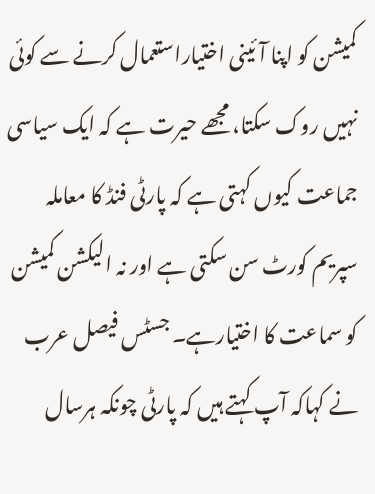کمیشن کو اپنا آئینی اختیاراستعمال کرنے سے کوئی نہیں روک سکتا، مجھے حیرت ہے کہ ایک سیاسی جماعت کیوں کہتی ہے کہ پارٹی فنڈ کا معاملہ سپریم کورٹ سن سکتی ہے اور نہ الیکشن کمیشن کو سماعت کا اختیارہے۔ جسٹس فیصل عرب نے کہاکہ آپ کہتے ہیں کہ پارٹی چونکہ ہرسال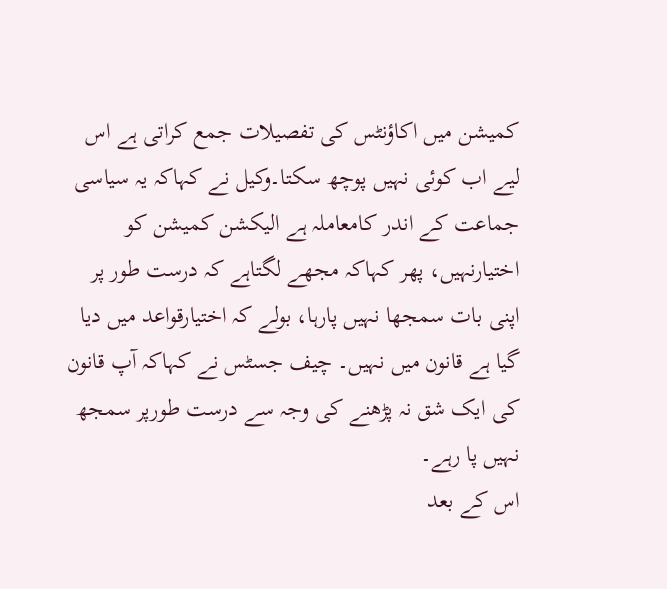کمیشن میں اکاؤنٹس کی تفصیلات جمع کراتی ہے اس لیے اب کوئی نہیں پوچھ سکتا۔وکیل نے کہاکہ یہ سیاسی جماعت کے اندر کامعاملہ ہے الیکشن کمیشن کو اختیارنہیں، پھر کہاکہ مجھے لگتاہے کہ درست طور پر اپنی بات سمجھا نہیں پارہا، بولے کہ اختیارقواعد میں دیا گیا ہے قانون میں نہیں۔ چیف جسٹس نے کہاکہ آپ قانون کی ایک شق نہ پڑھنے کی وجہ سے درست طورپر سمجھ نہیں پا رہے۔
اس کے بعد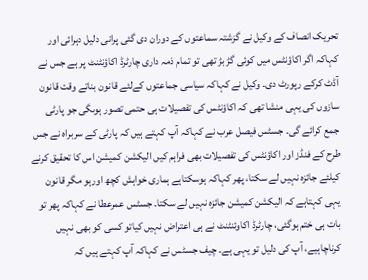تحریک انصاف کے وکیل نے گزشتہ سماعتوں کے دوران دی گئی پرانی دلیل دہرائی اور کہاکہ اگر اکاؤنٹس میں کوئی گڑ بڑ تھی تو تمام ذمہ داری چارٹرڈ اکاؤنٹنٹ پر ہے جس نے آڈٹ کرکے رپورٹ دی۔ وکیل نے کہاکہ سیاسی جماعتوں کےلئے قانون بناتے وقت قانون سازوں کی یہی منشا تھی کہ اکاؤنٹس کی تفصیلات ہی حتمی تصور ہوںگی جو پارٹی جمع کرائے گی۔ جسٹس فیصل عرب نے کہاکہ آپ کہتے ہیں کہ پارٹی کے سربراہ نے جس طرح کے فنڈز اور اکاؤنٹس کی تفصیلات بھی فراہم کیں الیکشن کمیشن اس کا تحقیق کرنے کیلئے جائزہ نہیں لے سکتا، پھر کہاکہ ہوسکتاہے ہماری خواہش کچھ اورہو مگر قانون یہی کہتاہے کہ الیکشن کمیشن جائزہ نہیں لے سکتا۔ جسٹس عمرعطا نے کہاکہ پھر تو بات ہی ختم ہوگئی، چارٹرڈ اکاوئنٹنٹ نے ہی اعتراض نہیں کیاتو کسی کو بھی نہیں کرناچاہیے، آپ کی دلیل تو یہی ہے۔ چیف جسٹس نے کہاکہ آپ کہتے ہیں کہ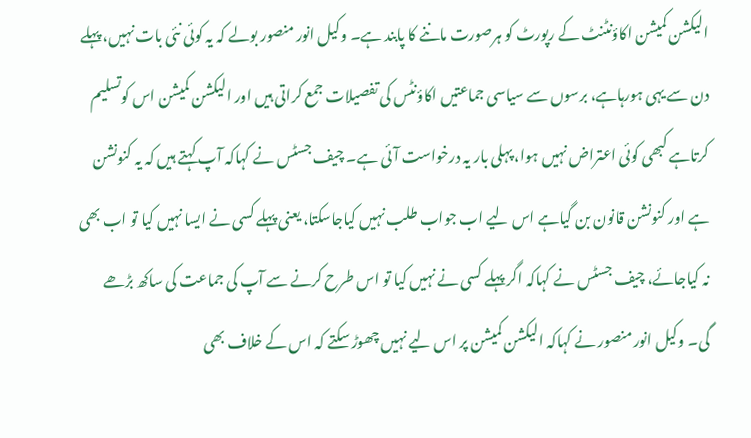الیکشن کمیشن اکاؤنٹنٹ کے رپورٹ کو ہرصورت ماننے کا پابند ہے۔ وکیل انور منصور بولے کہ یہ کوئی نئی بات نہیں، پہلے دن سے یہی ہورہاہے، برسوں سے سیاسی جماعتیں اکاؤنٹس کی تفصیلات جمع کراتی ہیں اور الیکشن کمیشن اس کوتسلیم کرتاہے کبھی کوئی اعتراض نہیں ہوا، پہلی بار یہ درخواست آئی ہے۔ چیف جسٹس نے کہاکہ آپ کہتے ہیں کہ یہ کنونشن ہے اور کنونشن قانون بن گیاہے اس لیے اب جواب طلب نہیں کیاجاسکتا، یعنی پہلے کسی نے ایسا نہیں کیا تو اب بھی نہ کیاجائے، چیف جسٹس نے کہاکہ اگر پہلے کسی نے نہیں کیا تو اس طرح کرنے سے آپ کی جماعت کی ساکھ بڑھے گی۔ وکیل انور منصور نے کہاکہ الیکشن کمیشن پر اس لیے نہیں چھوڑ سکتے کہ اس کے خلاف بھی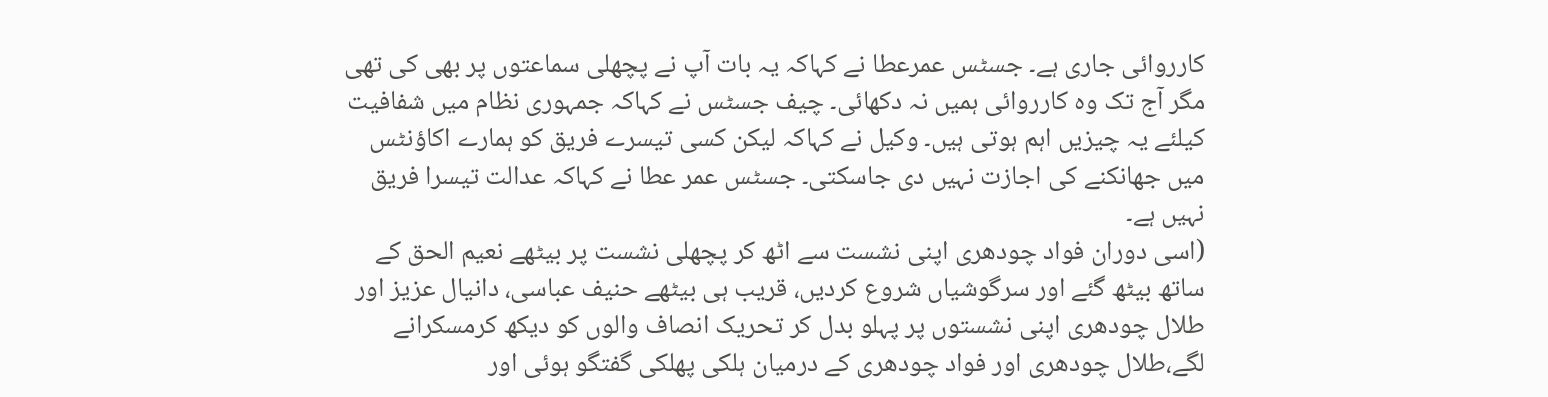کارروائی جاری ہے۔ جسٹس عمرعطا نے کہاکہ یہ بات آپ نے پچھلی سماعتوں پر بھی کی تھی مگر آج تک وہ کارروائی ہمیں نہ دکھائی۔ چیف جسٹس نے کہاکہ جمہوری نظام میں شفافیت کیلئے یہ چیزیں اہم ہوتی ہیں۔ وکیل نے کہاکہ لیکن کسی تیسرے فریق کو ہمارے اکاؤنٹس میں جھانکنے کی اجازت نہیں دی جاسکتی۔ جسٹس عمر عطا نے کہاکہ عدالت تیسرا فریق نہیں ہے۔
(اسی دوران فواد چودھری اپنی نشست سے اٹھ کر پچھلی نشست پر بیٹھے نعیم الحق کے ساتھ بیٹھ گئے اور سرگوشیاں شروع کردیں، قریب ہی بیٹھے حنیف عباسی، دانیال عزیز اور طلال چودھری اپنی نشستوں پر پہلو بدل کر تحریک انصاف والوں کو دیکھ کرمسکرانے لگے،طلال چودھری اور فواد چودھری کے درمیان ہلکی پھلکی گفتگو ہوئی اور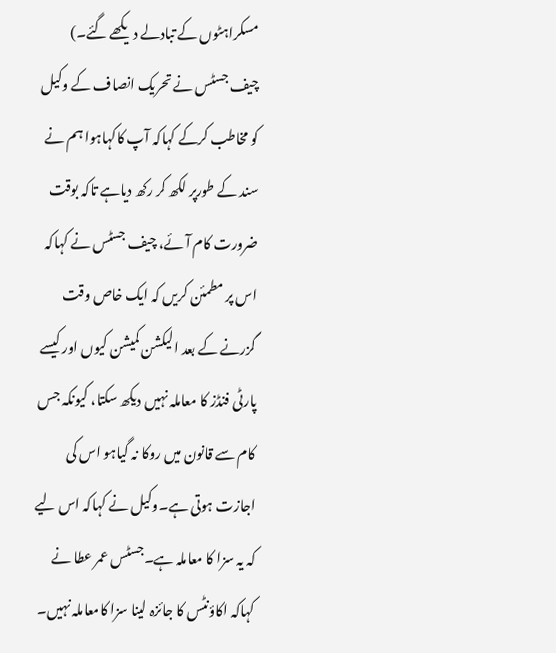مسکراہٹوں کے تبادلے دیکھے گئے۔)
چیف جسٹس نے تحریک انصاف کے وکیل کو مخاطب کرکے کہاکہ آپ کاکہاہوا ہم نے سند کے طورپر لکھ کر رکھ دیاہے تاکہ بوقت ضرورت کام آئے، چیف جسٹس نے کہاکہ اس پر مطمئن کریں کہ ایک خاص وقت گزرنے کے بعد الیکشن کمیشن کیوں اور کیسے پارٹی فنڈز کا معاملہ نہیں دیکھ سکتا، کیونکہ جس کام سے قانون میں روکا نہ گیاہو اس کی اجازت ہوتی ہے۔وکیل نے کہاکہ اس لیے کہ یہ سزا کا معاملہ ہے۔جسٹس عمر عطا نے کہاکہ اکاؤنٹس کا جائزہ لینا سزا کامعاملہ نہیں۔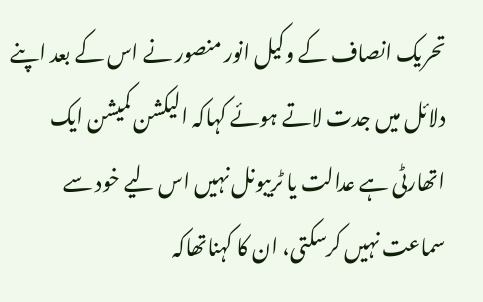تحریک انصاف کے وکیل انور منصور نے اس کے بعد اپنے دلائل میں جدت لاتے ہوئے کہاکہ الیکشن کمیشن ایک اتھارٹی ہے عدالت یا ٹریبونل نہیں اس لیے خود سے سماعت نہیں کرسکتی، ان کا کہناتھاکہ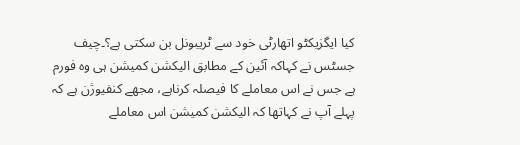کیا ایگزیکٹو اتھارٹی خود سے ٹریبونل بن سکتی ہے؟۔چیف جسٹس نے کہاکہ آئین کے مطابق الیکشن کمیشن ہی وہ فورم ہے جس نے اس معاملے کا فیصلہ کرناہے، مجھے کنفیوژن ہے کہ پہلے آپ نے کہاتھا کہ الیکشن کمیشن اس معاملے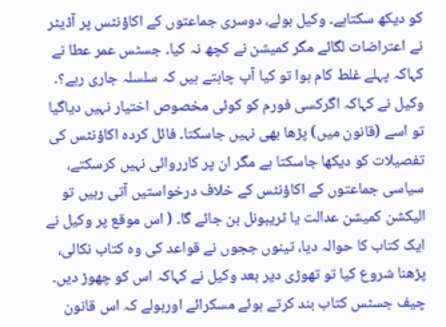کو دیکھ سکتاہے۔ وکیل بولے، دوسری جماعتوں کے اکاؤنٹس پر آڈیٹر نے اعتراضات لگائے مگر کمیشن نے کچھ نہ کیا۔ جسٹس عمر عطا نے کہاکہ پہلے غلط کام ہوا تو کیا آپ چاہتے ہیں کہ سلسلہ جاری رہے؟۔ وکیل نے کہاکہ اگرکسی فورم کو کوئی مخصوص اختیار نہیں دیاگیا تو اسے (قانون میں) پڑھا بھی نہیں جاسکتا۔ فائل کردہ اکاؤنٹس کی تفصیلات کو دیکھا جاسکتا ہے مگر ان پر کارروائی نہیں کرسکتے، سیاسی جماعتوں کے اکاؤنٹس کے خلاف درخواستیں آتی رہیں تو الیکشن کمیشن عدالت یا ٹریبونل بن جائے گا۔ ( اس موقع پر وکیل نے ایک کتاب کا حوالہ دیا، تینوں ججوں نے قواعد کی وہ کتاب نکالی، پڑھنا شروع کیا تو تھوڑی دیر بعد وکیل نے کہاکہ اس کو چھوڑ دیں۔ چیف جسٹس کتاب بند کرتے ہوئے مسکرائے اوربولے کہ اس قانون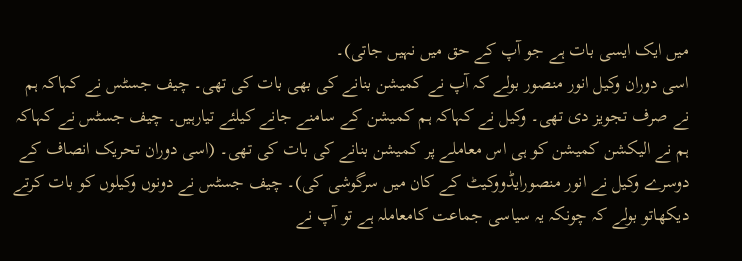میں ایک ایسی بات ہے جو آپ کے حق میں نہیں جاتی)۔
اسی دوران وکیل انور منصور بولے کہ آپ نے کمیشن بنانے کی بھی بات کی تھی۔ چیف جسٹس نے کہاکہ ہم نے صرف تجویز دی تھی۔ وکیل نے کہاکہ ہم کمیشن کے سامنے جانے کیلئے تیارہیں۔ چیف جسٹس نے کہاکہ ہم نے الیکشن کمیشن کو ہی اس معاملے پر کمیشن بنانے کی بات کی تھی۔ (اسی دوران تحریک انصاف کے دوسرے وکیل نے انور منصورایڈووکیٹ کے کان میں سرگوشی کی)۔ چیف جسٹس نے دونوں وکیلوں کو بات کرتے دیکھاتو بولے کہ چونکہ یہ سیاسی جماعت کامعاملہ ہے تو آپ نے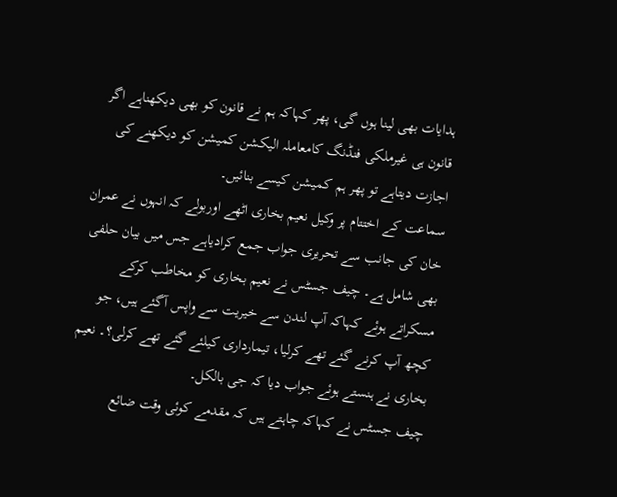ہدایات بھی لینا ہوں گی، پھر کہاکہ ہم نے قانون کو بھی دیکھناہے اگر قانون ہی غیرملکی فنڈنگ کامعاملہ الیکشن کمیشن کو دیکھنے کی اجازت دیتاہے تو پھر ہم کمیشن کیسے بنائیں۔
سماعت کے اختتام پر وکیل نعیم بخاری اٹھے اوربولے کہ انہوں نے عمران خان کی جانب سے تحریری جواب جمع کرادیاہے جس میں بیان حلفی بھی شامل ہے۔ چیف جسٹس نے نعیم بخاری کو مخاطب کرکے مسکراتے ہوئے کہاکہ آپ لندن سے خیریت سے واپس آگئے ہیں، جو کچھ آپ کرنے گئے تھے کرلیا، تیمارداری کیلئے گئے تھے کرلی؟۔ نعیم بخاری نے ہنستے ہوئے جواب دیا کہ جی بالکل۔
چیف جسٹس نے کہاکہ چاہتے ہیں کہ مقدمے کوئی وقت ضائع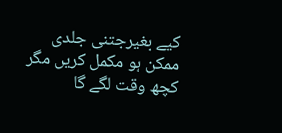کیے بغیرجتنی جلدی ممکن ہو مکمل کریں مگر کچھ وقت لگے گا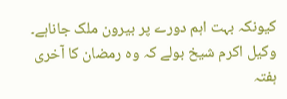کیونکہ بہت اہم دورے پر بیرون ملک جاناہے۔ وکیل اکرم شیخ بولے کہ وہ رمضان کا آخری ہفتہ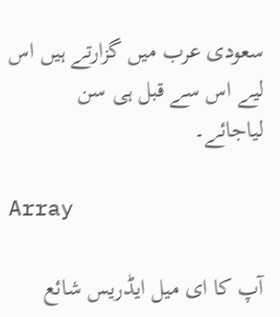سعودی عرب میں گزارتے ہیں اس لیے اس سے قبل ہی سن لیاجائے۔

Array

آپ کا ای میل ایڈریس شائع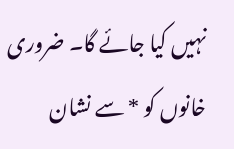نہیں کیا جائے گا۔ ضروری خانوں کو * سے نشان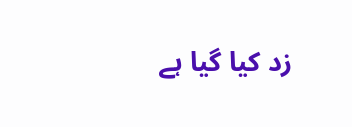زد کیا گیا ہے